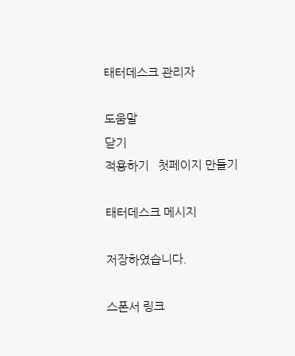태터데스크 관리자

도움말
닫기
적용하기   첫페이지 만들기

태터데스크 메시지

저장하였습니다.

스폰서 링크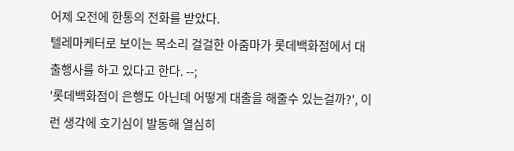어제 오전에 한통의 전화를 받았다.
텔레마케터로 보이는 목소리 걸걸한 아줌마가 롯데백화점에서 대출행사를 하고 있다고 한다. --;
'롯데백화점이 은행도 아닌데 어떻게 대출을 해줄수 있는걸까?', 이런 생각에 호기심이 발동해 열심히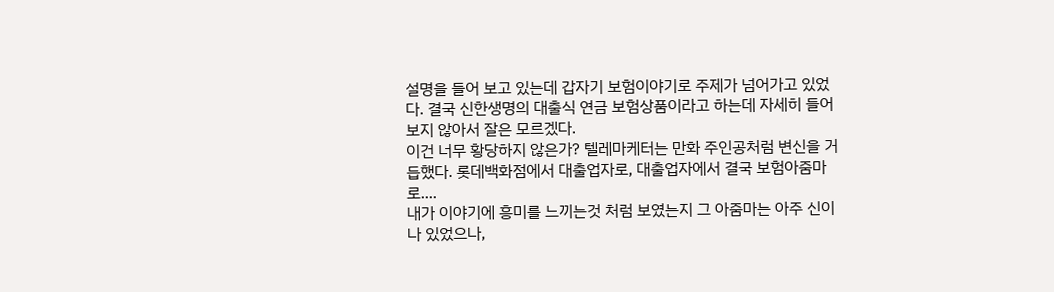설명을 들어 보고 있는데 갑자기 보험이야기로 주제가 넘어가고 있었다. 결국 신한생명의 대출식 연금 보험상품이라고 하는데 자세히 들어 보지 않아서 잘은 모르겠다.
이건 너무 황당하지 않은가? 텔레마케터는 만화 주인공처럼 변신을 거듭했다. 롯데백화점에서 대출업자로, 대출업자에서 결국 보험아줌마로....
내가 이야기에 흥미를 느끼는것 처럼 보였는지 그 아줌마는 아주 신이나 있었으나,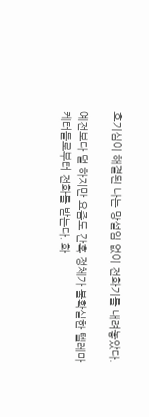호기심이 해결된 나는 망설임 없이 전화기를 내려놓았다.

예전보다 덜 하지만 요즘도 간혹 정체가 불확실한 텔레마케터들로부터 전화를 받는다. 화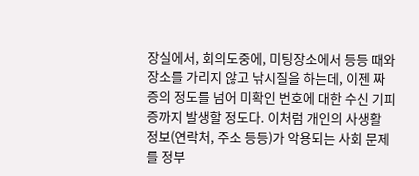장실에서, 회의도중에, 미팅장소에서 등등 때와 장소를 가리지 않고 낚시질을 하는데, 이젠 짜증의 정도를 넘어 미확인 번호에 대한 수신 기피증까지 발생할 정도다. 이처럼 개인의 사생활 정보(연락처, 주소 등등)가 악용되는 사회 문제를 정부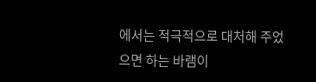에서는 적극적으로 대처해 주었으면 하는 바램이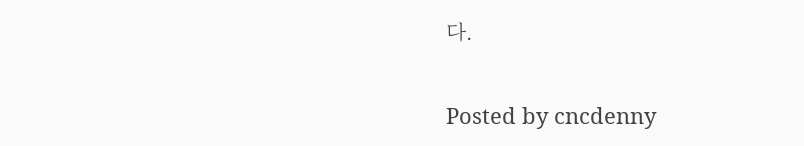다.

Posted by cncdenny